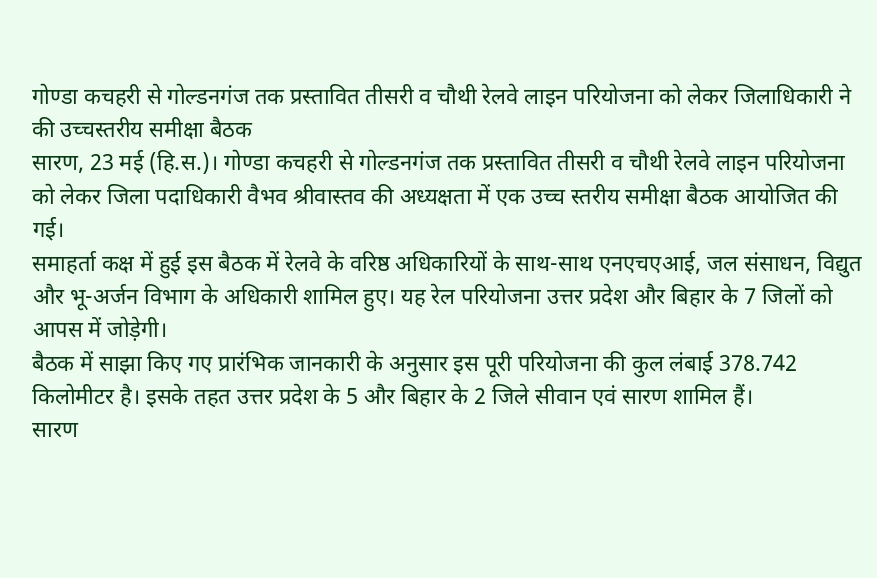गोण्डा कचहरी से गोल्डनगंज तक प्रस्तावित तीसरी व चौथी रेलवे लाइन परियोजना को लेकर जिलाधिकारी ने की उच्चस्तरीय समीक्षा बैठक
सारण, 23 मई (हि.स.)। गोण्डा कचहरी से गोल्डनगंज तक प्रस्तावित तीसरी व चौथी रेलवे लाइन परियोजना को लेकर जिला पदाधिकारी वैभव श्रीवास्तव की अध्यक्षता में एक उच्च स्तरीय समीक्षा बैठक आयोजित की गई।
समाहर्ता कक्ष में हुई इस बैठक में रेलवे के वरिष्ठ अधिकारियों के साथ-साथ एनएचएआई, जल संसाधन, विद्युत और भू-अर्जन विभाग के अधिकारी शामिल हुए। यह रेल परियोजना उत्तर प्रदेश और बिहार के 7 जिलों को आपस में जोड़ेगी।
बैठक में साझा किए गए प्रारंभिक जानकारी के अनुसार इस पूरी परियोजना की कुल लंबाई 378.742 किलोमीटर है। इसके तहत उत्तर प्रदेश के 5 और बिहार के 2 जिले सीवान एवं सारण शामिल हैं।
सारण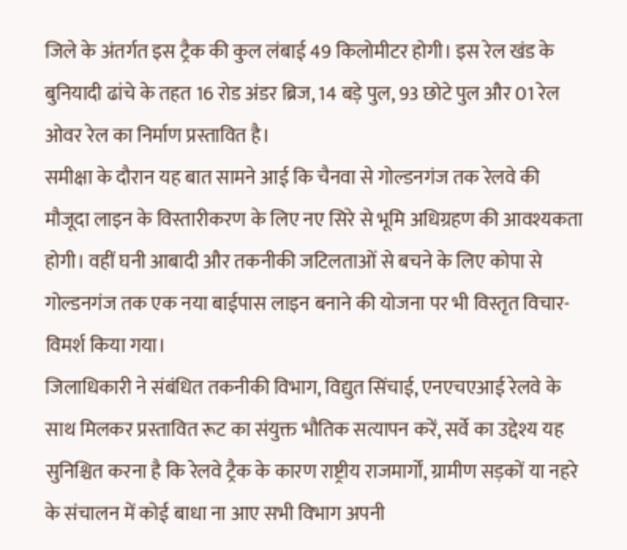जिले के अंतर्गत इस ट्रैक की कुल लंबाई 49 किलोमीटर होगी। इस रेल खंड के बुनियादी ढांचे के तहत 16 रोड अंडर ब्रिज, 14 बड़े पुल, 93 छोटे पुल और 01 रेल ओवर रेल का निर्माण प्रस्तावित है।
समीक्षा के दौरान यह बात सामने आई कि चैनवा से गोल्डनगंज तक रेलवे की मौजूदा लाइन के विस्तारीकरण के लिए नए सिरे से भूमि अधिग्रहण की आवश्यकता होगी। वहीं घनी आबादी और तकनीकी जटिलताओं से बचने के लिए कोपा से गोल्डनगंज तक एक नया बाईपास लाइन बनाने की योजना पर भी विस्तृत विचार-विमर्श किया गया।
जिलाधिकारी ने संबंधित तकनीकी विभाग, विद्युत सिंचाई, एनएचएआई रेलवे के साथ मिलकर प्रस्तावित रूट का संयुक्त भौतिक सत्यापन करें, सर्वे का उद्देश्य यह सुनिश्चित करना है कि रेलवे ट्रैक के कारण राष्ट्रीय राजमार्गों, ग्रामीण सड़कों या नहरे के संचालन में कोई बाधा ना आए सभी विभाग अपनी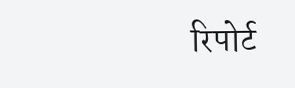रिपोर्ट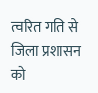त्वरित गति से जिला प्रशासन को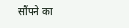सौंपने का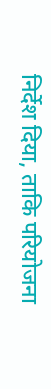निर्देश दिया, ताकि परियोजना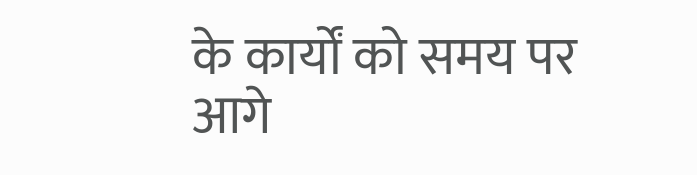के कार्यों को समय पर आगे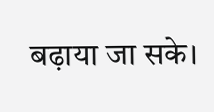बढ़ाया जा सके।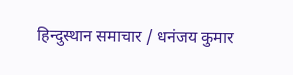हिन्दुस्थान समाचार / धनंजय कुमार